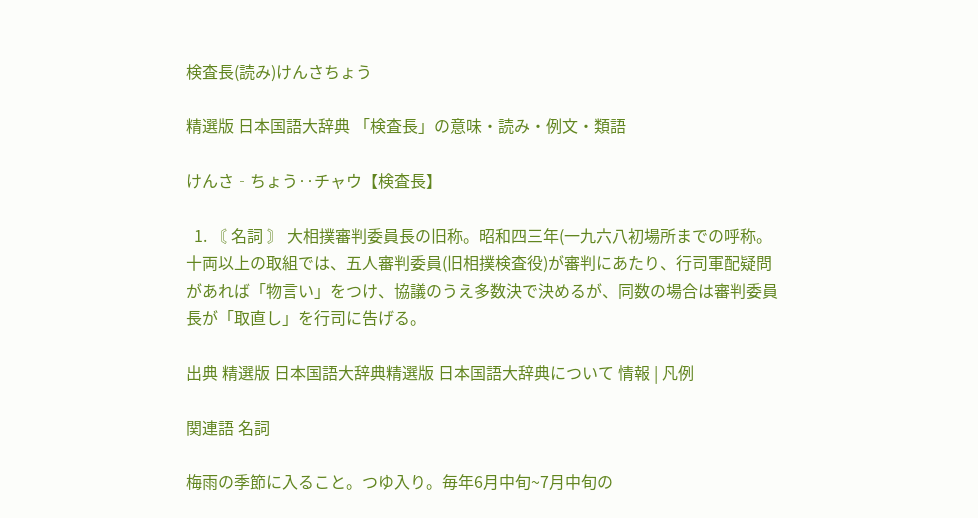検査長(読み)けんさちょう

精選版 日本国語大辞典 「検査長」の意味・読み・例文・類語

けんさ‐ちょう‥チャウ【検査長】

  1. 〘 名詞 〙 大相撲審判委員長の旧称。昭和四三年(一九六八初場所までの呼称。十両以上の取組では、五人審判委員(旧相撲検査役)が審判にあたり、行司軍配疑問があれば「物言い」をつけ、協議のうえ多数決で決めるが、同数の場合は審判委員長が「取直し」を行司に告げる。

出典 精選版 日本国語大辞典精選版 日本国語大辞典について 情報 | 凡例

関連語 名詞

梅雨の季節に入ること。つゆ入り。毎年6月中旬~7月中旬の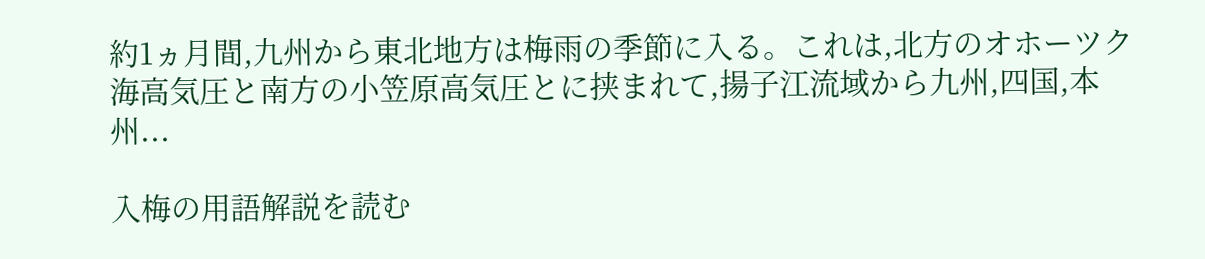約1ヵ月間,九州から東北地方は梅雨の季節に入る。これは,北方のオホーツク海高気圧と南方の小笠原高気圧とに挟まれて,揚子江流域から九州,四国,本州...

入梅の用語解説を読む